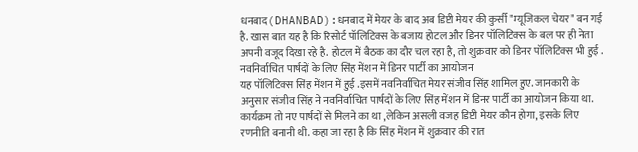धनबाद(DHANBAD):धनबाद में मेयर के बाद अब डिप्टी मेयर की कुर्सी "म्यूजिकल चेयर" बन गई है. खास बात यह है कि रिसोर्ट पॉलिटिक्स के बजाय होटल और डिनर पॉलिटिक्स के बल पर ही नेता अपनी वजूद दिखा रहे है. होटल में बैठक का दौर चल रहा है, तो शुक्रवार को डिनर पॉलिटिक्स भी हुई .
नवनिर्वाचित पार्षदों के लिए सिंह मेंशन में डिनर पार्टी का आयोजन
यह पॉलिटिक्स सिंह मेंशन में हुई .इसमें नवनिर्वाचित मेयर संजीव सिंह शामिल हुए. जानकारी के अनुसार संजीव सिंह ने नवनिर्वाचित पार्षदों के लिए सिंह मेंशन में डिनर पार्टी का आयोजन किया था. कार्यक्रम तो नए पार्षदों से मिलने का था ,लेकिन असली वजह डिप्टी मेयर कौन होगा, इसके लिए रणनीति बनानी थी. कहा जा रहा है कि सिंह मेंशन में शुक्रवार की रात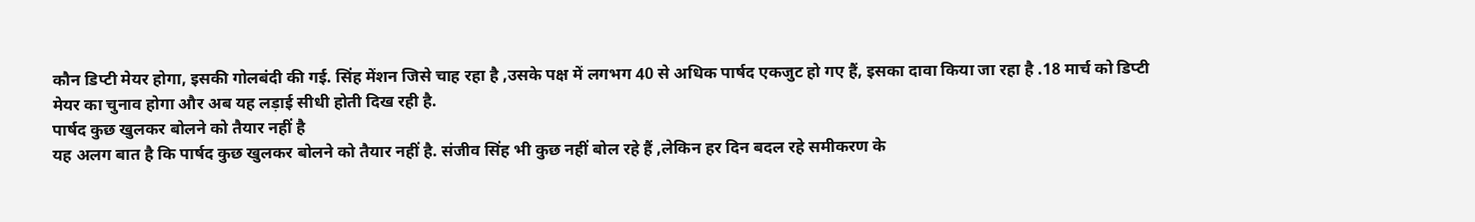कौन डिप्टी मेयर होगा, इसकी गोलबंदी की गई. सिंह मेंशन जिसे चाह रहा है ,उसके पक्ष में लगभग 40 से अधिक पार्षद एकजुट हो गए हैं, इसका दावा किया जा रहा है .18 मार्च को डिप्टी मेयर का चुनाव होगा और अब यह लड़ाई सीधी होती दिख रही है.
पार्षद कुछ खुलकर बोलने को तैयार नहीं है
यह अलग बात है कि पार्षद कुछ खुलकर बोलने को तैयार नहीं है. संजीव सिंह भी कुछ नहीं बोल रहे हैं ,लेकिन हर दिन बदल रहे समीकरण के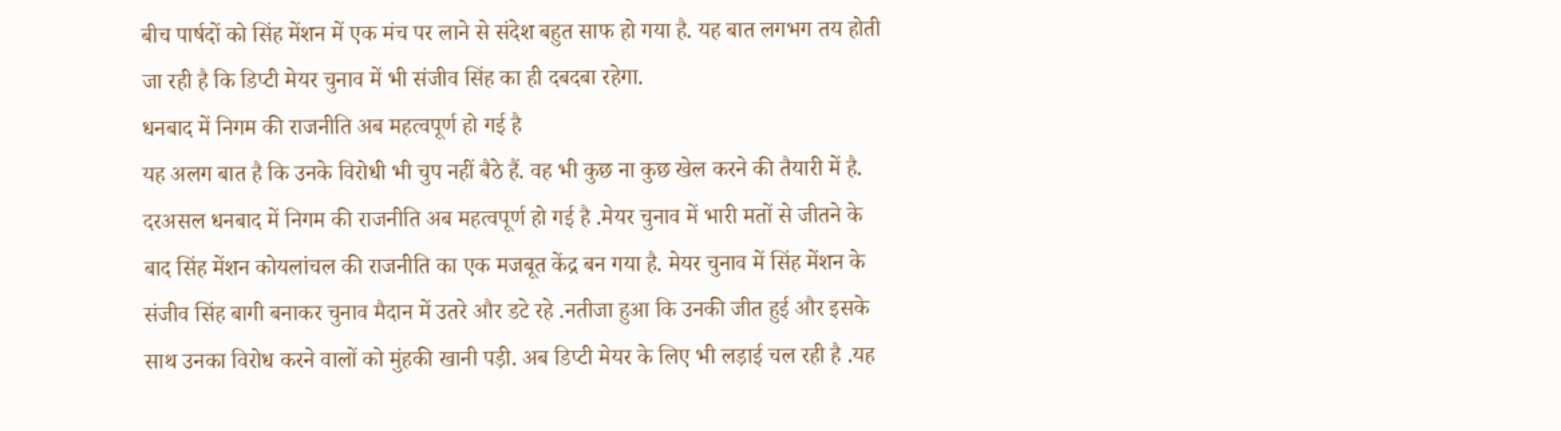बीच पार्षदों को सिंह मेंशन में एक मंच पर लाने से संदेश बहुत साफ हो गया है. यह बात लगभग तय होती जा रही है कि डिप्टी मेयर चुनाव में भी संजीव सिंह का ही दबदबा रहेगा.
धनबाद में निगम की राजनीति अब महत्वपूर्ण हो गई है
यह अलग बात है कि उनके विरोधी भी चुप नहीं बैठे हैं. वह भी कुछ ना कुछ खेल करने की तैयारी में है. दरअसल धनबाद में निगम की राजनीति अब महत्वपूर्ण हो गई है .मेयर चुनाव में भारी मतों से जीतने के बाद सिंह मेंशन कोयलांचल की राजनीति का एक मजबूत केंद्र बन गया है. मेयर चुनाव में सिंह मेंशन के संजीव सिंह बागी बनाकर चुनाव मैदान में उतरे और डटे रहे .नतीजा हुआ कि उनकी जीत हुई और इसके साथ उनका विरोध करने वालों को मुंहकी खानी पड़ी. अब डिप्टी मेयर के लिए भी लड़ाई चल रही है .यह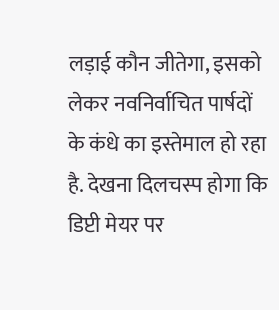लड़ाई कौन जीतेगा, इसको लेकर नवनिर्वाचित पार्षदों के कंधे का इस्तेमाल हो रहा है. देखना दिलचस्प होगा कि डिप्टी मेयर पर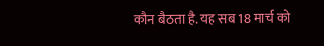कौन बैठता है. यह सब 18 मार्च को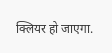क्लियर हो जाएगा.